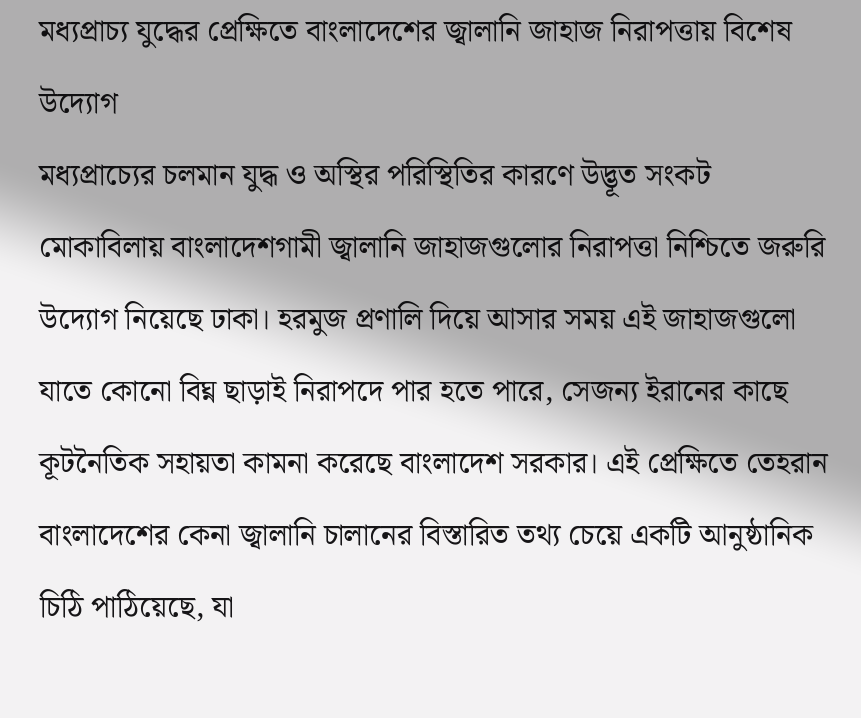মধ্যপ্রাচ্য যুদ্ধের প্রেক্ষিতে বাংলাদেশের জ্বালানি জাহাজ নিরাপত্তায় বিশেষ উদ্যোগ
মধ্যপ্রাচ্যের চলমান যুদ্ধ ও অস্থির পরিস্থিতির কারণে উদ্ভূত সংকট মোকাবিলায় বাংলাদেশগামী জ্বালানি জাহাজগুলোর নিরাপত্তা নিশ্চিতে জরুরি উদ্যোগ নিয়েছে ঢাকা। হরমুজ প্রণালি দিয়ে আসার সময় এই জাহাজগুলো যাতে কোনো বিঘ্ন ছাড়াই নিরাপদে পার হতে পারে, সেজন্য ইরানের কাছে কূটনৈতিক সহায়তা কামনা করেছে বাংলাদেশ সরকার। এই প্রেক্ষিতে তেহরান বাংলাদেশের কেনা জ্বালানি চালানের বিস্তারিত তথ্য চেয়ে একটি আনুষ্ঠানিক চিঠি পাঠিয়েছে, যা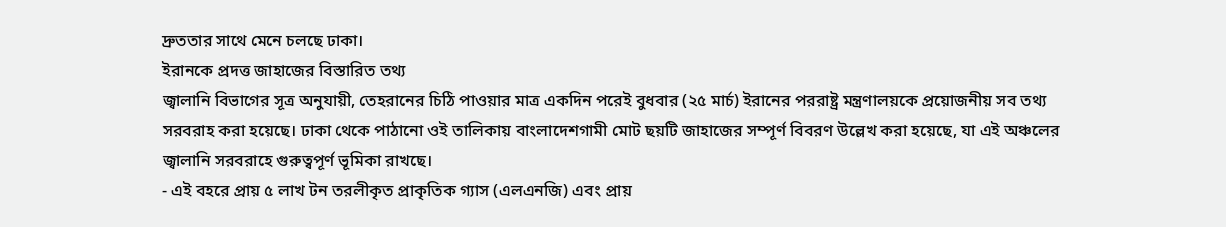দ্রুততার সাথে মেনে চলছে ঢাকা।
ইরানকে প্রদত্ত জাহাজের বিস্তারিত তথ্য
জ্বালানি বিভাগের সূত্র অনুযায়ী, তেহরানের চিঠি পাওয়ার মাত্র একদিন পরেই বুধবার (২৫ মার্চ) ইরানের পররাষ্ট্র মন্ত্রণালয়কে প্রয়োজনীয় সব তথ্য সরবরাহ করা হয়েছে। ঢাকা থেকে পাঠানো ওই তালিকায় বাংলাদেশগামী মোট ছয়টি জাহাজের সম্পূর্ণ বিবরণ উল্লেখ করা হয়েছে, যা এই অঞ্চলের জ্বালানি সরবরাহে গুরুত্বপূর্ণ ভূমিকা রাখছে।
- এই বহরে প্রায় ৫ লাখ টন তরলীকৃত প্রাকৃতিক গ্যাস (এলএনজি) এবং প্রায়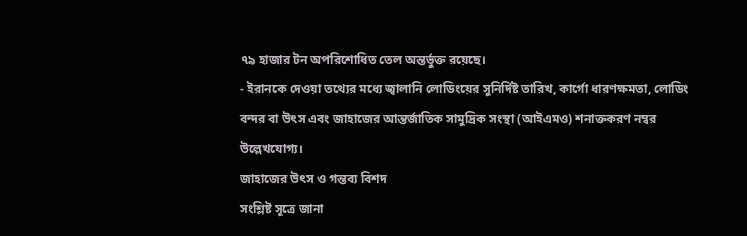৭৯ হাজার টন অপরিশোধিত তেল অন্তর্ভুক্ত রয়েছে।
- ইরানকে দেওয়া তথ্যের মধ্যে জ্বালানি লোডিংয়ের সুনির্দিষ্ট তারিখ, কার্গো ধারণক্ষমতা, লোডিং বন্দর বা উৎস এবং জাহাজের আন্তর্জাতিক সামুদ্রিক সংস্থা (আইএমও) শনাক্তকরণ নম্বর উল্লেখযোগ্য।
জাহাজের উৎস ও গন্তব্য বিশদ
সংশ্লিষ্ট সূত্রে জানা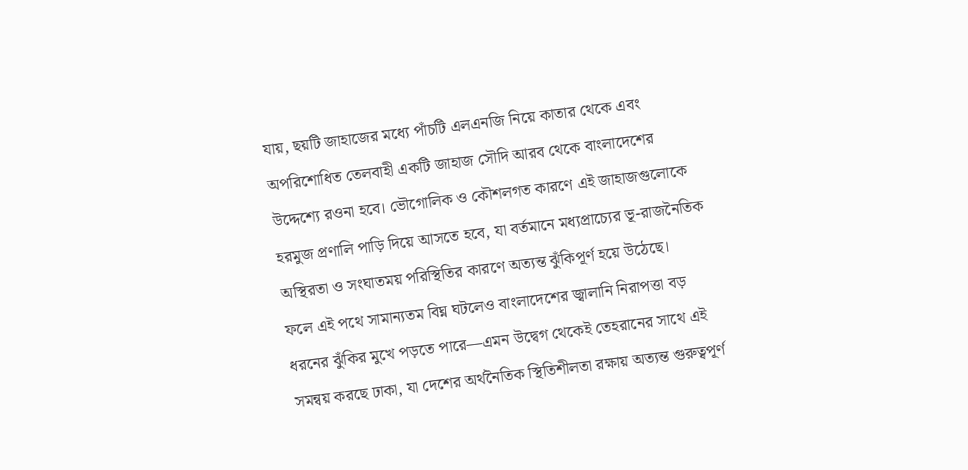যায়, ছয়টি জাহাজের মধ্যে পাঁচটি এলএনজি নিয়ে কাতার থেকে এবং অপরিশোধিত তেলবাহী একটি জাহাজ সৌদি আরব থেকে বাংলাদেশের উদ্দেশ্যে রওনা হবে। ভৌগোলিক ও কৌশলগত কারণে এই জাহাজগুলোকে হরমুজ প্রণালি পাড়ি দিয়ে আসতে হবে, যা বর্তমানে মধ্যপ্রাচ্যের ভূ-রাজনৈতিক অস্থিরতা ও সংঘাতময় পরিস্থিতির কারণে অত্যন্ত ঝুঁকিপূর্ণ হয়ে উঠেছে।
ফলে এই পথে সামান্যতম বিঘ্ন ঘটলেও বাংলাদেশের জ্বালানি নিরাপত্তা বড় ধরনের ঝুঁকির মুখে পড়তে পারে—এমন উদ্বেগ থেকেই তেহরানের সাথে এই সমন্বয় করছে ঢাকা, যা দেশের অর্থনৈতিক স্থিতিশীলতা রক্ষায় অত্যন্ত গুরুত্বপূর্ণ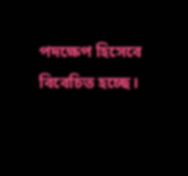পদক্ষেপ হিসেবে বিবেচিত হচ্ছে।